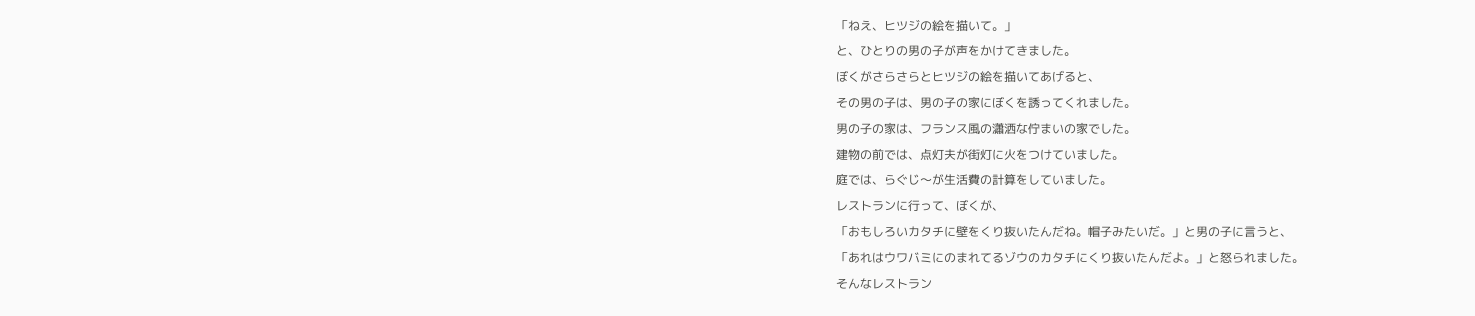「ねえ、ヒツジの絵を描いて。」
と、ひとりの男の子が声をかけてきました。
ぼくがさらさらとヒツジの絵を描いてあげると、
その男の子は、男の子の家にぼくを誘ってくれました。
男の子の家は、フランス風の瀟洒な佇まいの家でした。
建物の前では、点灯夫が街灯に火をつけていました。
庭では、らぐじ〜が生活費の計算をしていました。
レストランに行って、ぼくが、
「おもしろいカタチに壁をくり抜いたんだね。帽子みたいだ。」と男の子に言うと、
「あれはウワバミにのまれてるゾウのカタチにくり抜いたんだよ。」と怒られました。
そんなレストラン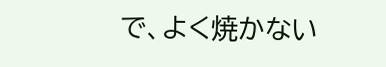で、よく焼かない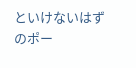といけないはずのポー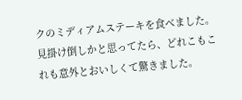クのミディアムステーキを食べました。
見掛け倒しかと思ってたら、どれこもこれも意外とおいしくて驚きました。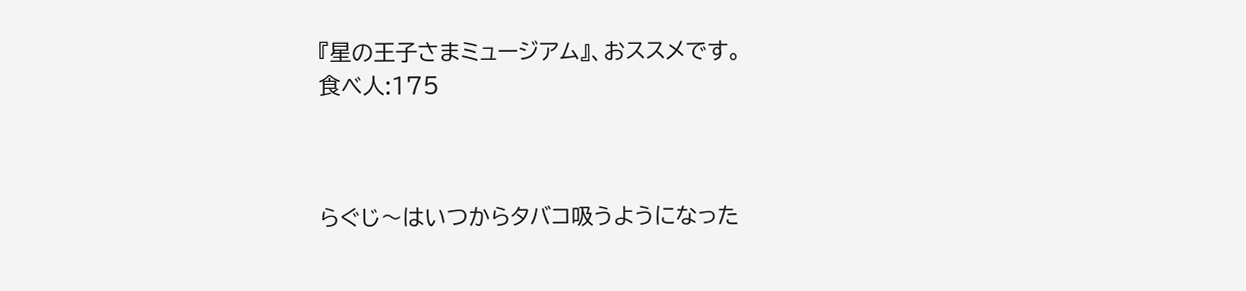『星の王子さまミュージアム』、おススメです。
食べ人:175



らぐじ〜はいつからタバコ吸うようになった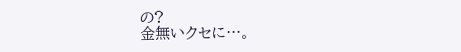の?
金無いクセに…。